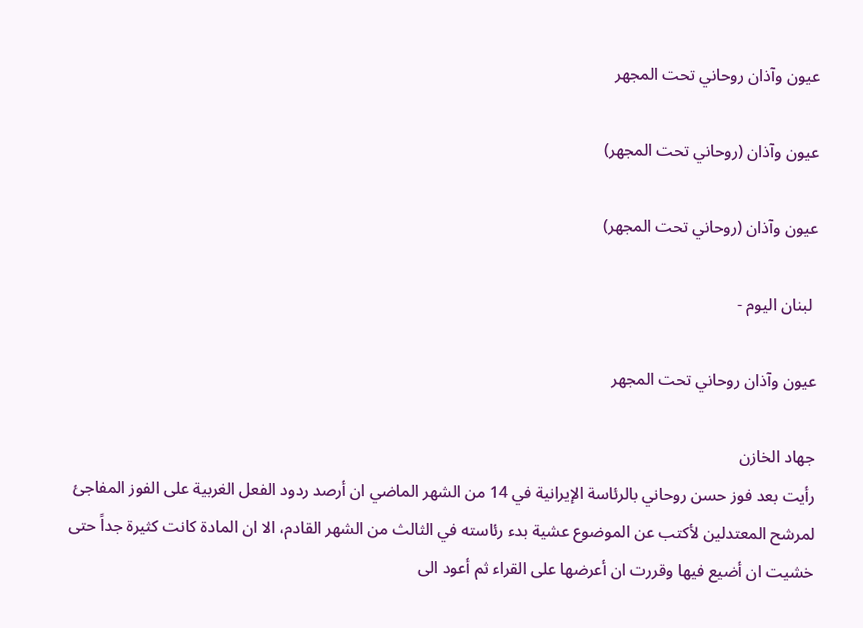عيون وآذان روحاني تحت المجهر

عيون وآذان (روحاني تحت المجهر)

عيون وآذان (روحاني تحت المجهر)

 لبنان اليوم -

عيون وآذان روحاني تحت المجهر

جهاد الخازن
رأيت بعد فوز حسن روحاني بالرئاسة الإيرانية في 14 من الشهر الماضي ان أرصد ردود الفعل الغربية على الفوز المفاجئ لمرشح المعتدلين لأكتب عن الموضوع عشية بدء رئاسته في الثالث من الشهر القادم، الا ان المادة كانت كثيرة جداً حتى خشيت ان أضيع فيها وقررت ان أعرضها على القراء ثم أعود الى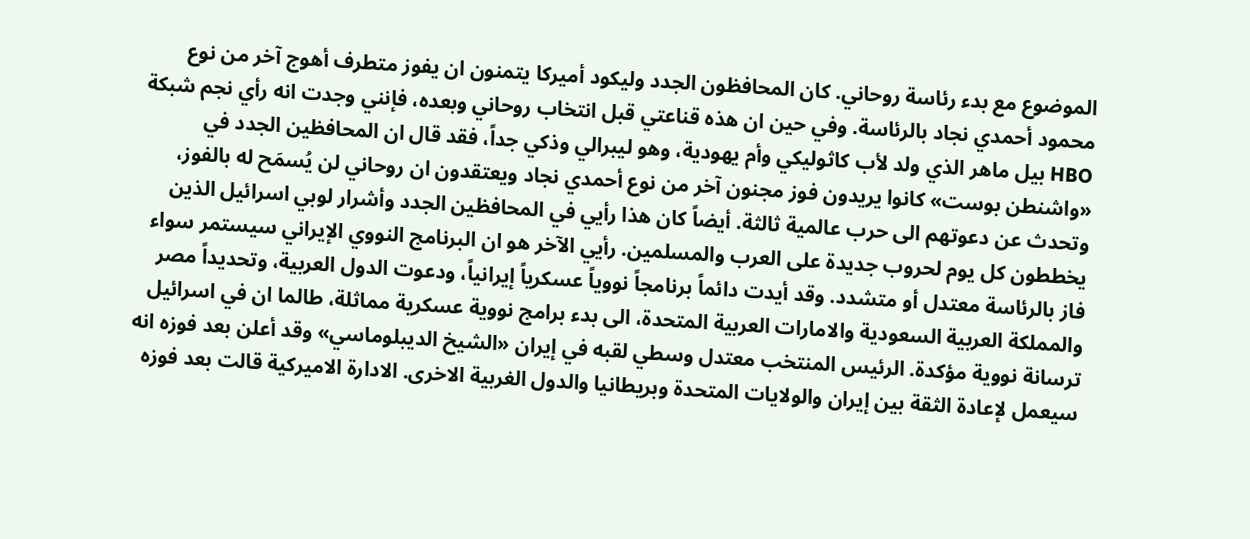الموضوع مع بدء رئاسة روحاني. كان المحافظون الجدد وليكود أميركا يتمنون ان يفوز متطرف أهوج آخر من نوع محمود أحمدي نجاد بالرئاسة. وفي حين ان هذه قناعتي قبل انتخاب روحاني وبعده، فإنني وجدت انه رأي نجم شبكة HBO بيل ماهر الذي ولد لأب كاثوليكي وأم يهودية، وهو ليبرالي وذكي جداً، فقد قال ان المحافظين الجدد في «واشنطن بوست» كانوا يريدون فوز مجنون آخر من نوع أحمدي نجاد ويعتقدون ان روحاني لن يُسمَح له بالفوز، وتحدث عن دعوتهم الى حرب عالمية ثالثة. أيضاً كان هذا رأيي في المحافظين الجدد وأشرار لوبي اسرائيل الذين يخططون كل يوم لحروب جديدة على العرب والمسلمين. رأيي الآخر هو ان البرنامج النووي الإيراني سيستمر سواء فاز بالرئاسة معتدل أو متشدد. وقد أيدت دائماً برنامجاً نووياً عسكرياً إيرانياً، ودعوت الدول العربية، وتحديداً مصر والمملكة العربية السعودية والامارات العربية المتحدة، الى بدء برامج نووية عسكرية مماثلة، طالما ان في اسرائيل ترسانة نووية مؤكدة. الرئيس المنتخب معتدل وسطي لقبه في إيران «الشيخ الديبلوماسي» وقد أعلن بعد فوزه انه سيعمل لإعادة الثقة بين إيران والولايات المتحدة وبريطانيا والدول الغربية الاخرى. الادارة الاميركية قالت بعد فوزه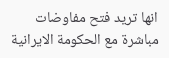انها تريد فتح مفاوضات مباشرة مع الحكومة الايرانية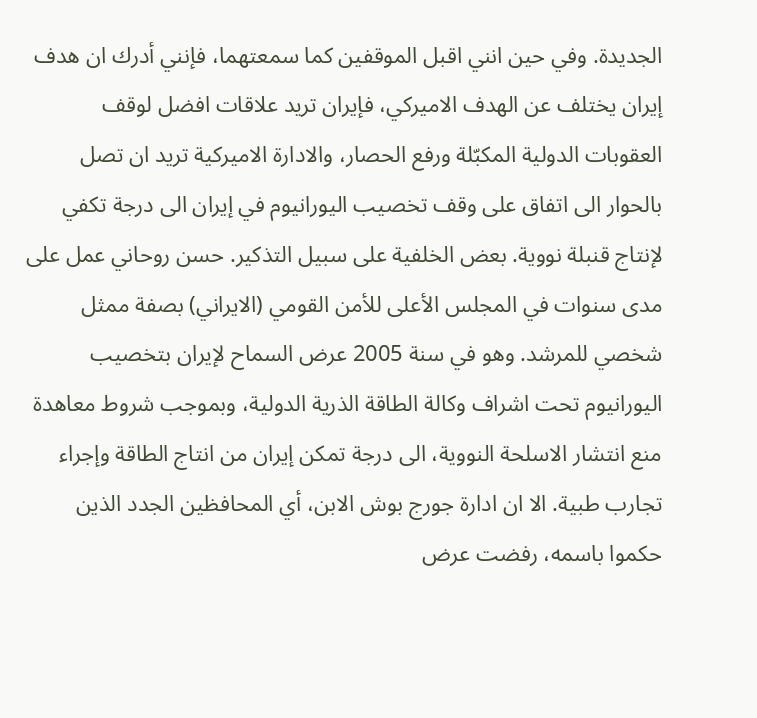الجديدة. وفي حين انني اقبل الموقفين كما سمعتهما، فإنني أدرك ان هدف إيران يختلف عن الهدف الاميركي، فإيران تريد علاقات افضل لوقف العقوبات الدولية المكبّلة ورفع الحصار، والادارة الاميركية تريد ان تصل بالحوار الى اتفاق على وقف تخصيب اليورانيوم في إيران الى درجة تكفي لإنتاج قنبلة نووية. بعض الخلفية على سبيل التذكير. حسن روحاني عمل على مدى سنوات في المجلس الأعلى للأمن القومي (الايراني) بصفة ممثل شخصي للمرشد. وهو في سنة 2005 عرض السماح لإيران بتخصيب اليورانيوم تحت اشراف وكالة الطاقة الذرية الدولية، وبموجب شروط معاهدة منع انتشار الاسلحة النووية، الى درجة تمكن إيران من انتاج الطاقة وإجراء تجارب طبية. الا ان ادارة جورج بوش الابن، أي المحافظين الجدد الذين حكموا باسمه، رفضت عرض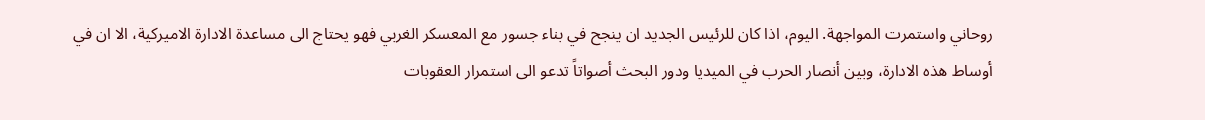روحاني واستمرت المواجهة. اليوم، اذا كان للرئيس الجديد ان ينجح في بناء جسور مع المعسكر الغربي فهو يحتاج الى مساعدة الادارة الاميركية، الا ان في أوساط هذه الادارة، وبين أنصار الحرب في الميديا ودور البحث أصواتاً تدعو الى استمرار العقوبات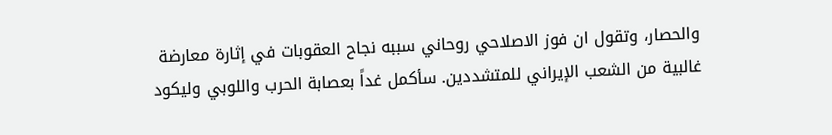والحصار، وتقول ان فوز الاصلاحي روحاني سببه نجاح العقوبات في إثارة معارضة غالبية من الشعب الإيراني للمتشددين. سأكمل غداً بعصابة الحرب واللوبي وليكود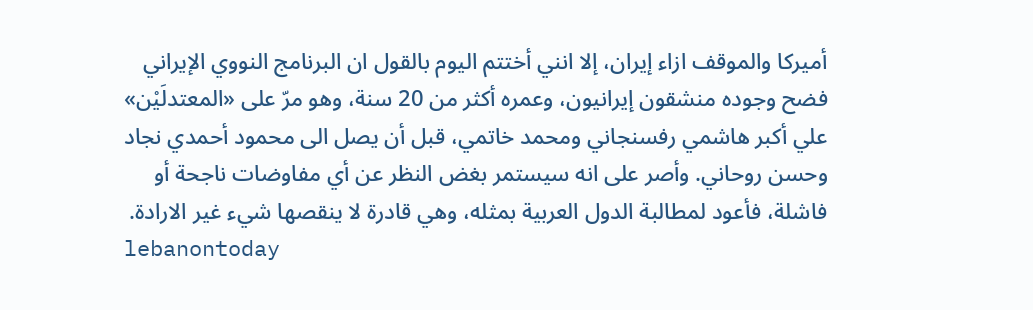أميركا والموقف ازاء إيران، إلا انني أختتم اليوم بالقول ان البرنامج النووي الإيراني فضح وجوده منشقون إيرانيون، وعمره أكثر من 20 سنة، وهو مرّ على «المعتدلَيْن» علي أكبر هاشمي رفسنجاني ومحمد خاتمي، قبل أن يصل الى محمود أحمدي نجاد وحسن روحاني. وأصر على انه سيستمر بغض النظر عن أي مفاوضات ناجحة أو فاشلة، فأعود لمطالبة الدول العربية بمثله، وهي قادرة لا ينقصها شيء غير الارادة.
lebanontoday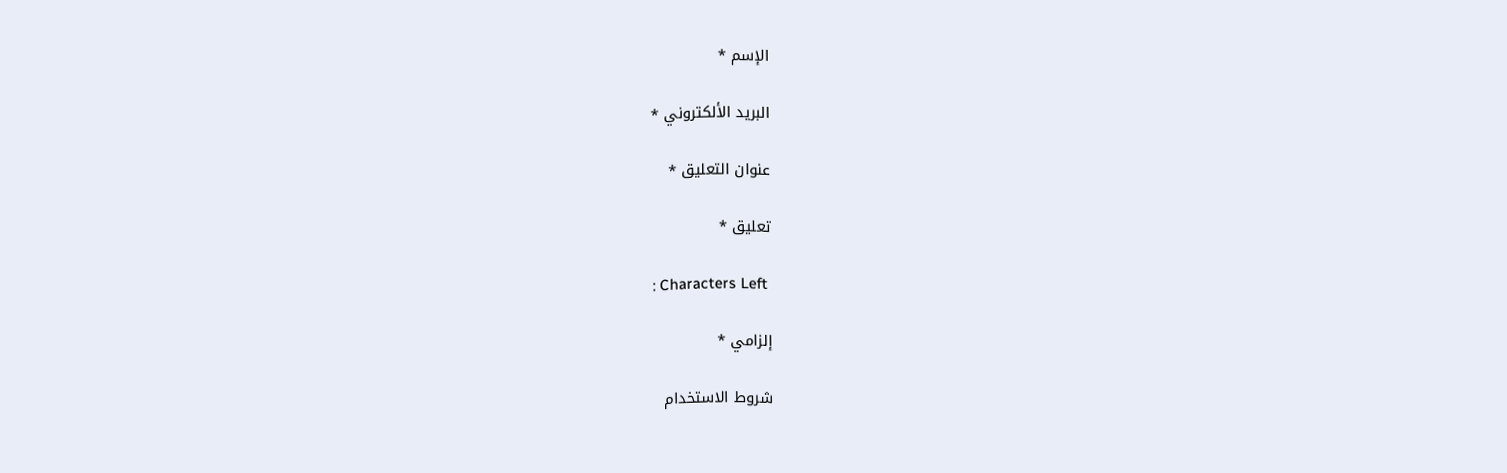الإسم *

البريد الألكتروني *

عنوان التعليق *

تعليق *

: Characters Left

إلزامي *

شروط الاستخدام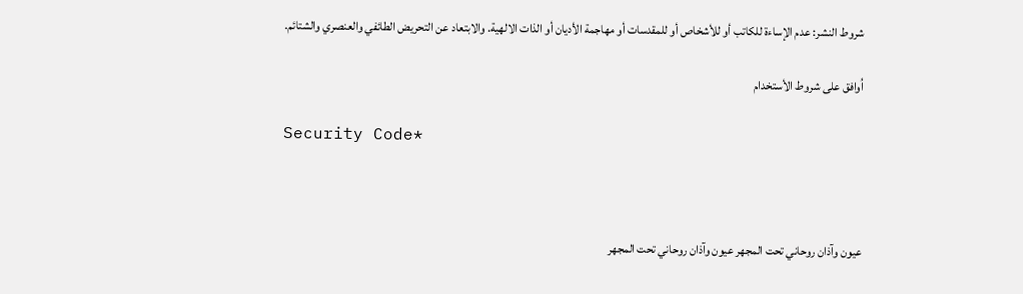شروط النشر: عدم الإساءة للكاتب أو للأشخاص أو للمقدسات أو مهاجمة الأديان أو الذات الالهية. والابتعاد عن التحريض الطائفي والعنصري والشتائم.

اُوافق على شروط الأستخدام

Security Code*



عيون وآذان روحاني تحت المجهر عيون وآذان روحاني تحت المجهر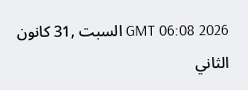GMT 06:08 2026 السبت ,31 كانون الثاني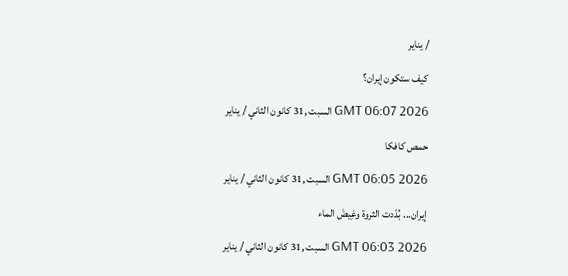/ يناير

كيف ستكون إيران؟

GMT 06:07 2026 السبت ,31 كانون الثاني / يناير

حمص كافكا

GMT 06:05 2026 السبت ,31 كانون الثاني / يناير

إيران... بُدّدت الثروة وغِيضَ الماء

GMT 06:03 2026 السبت ,31 كانون الثاني / يناير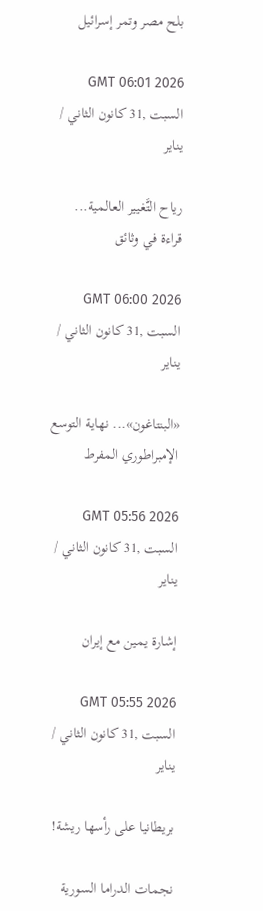بلح مصر وتمر إسرائيل

GMT 06:01 2026 السبت ,31 كانون الثاني / يناير

رياح التَّغيير العالمية... قراءة في وثائق

GMT 06:00 2026 السبت ,31 كانون الثاني / يناير

«البنتاغون»... نهاية التوسع الإمبراطوري المفرط

GMT 05:56 2026 السبت ,31 كانون الثاني / يناير

إشارة يمين مع إيران

GMT 05:55 2026 السبت ,31 كانون الثاني / يناير

بريطانيا على رأسها ريشة!

نجمات الدراما السورية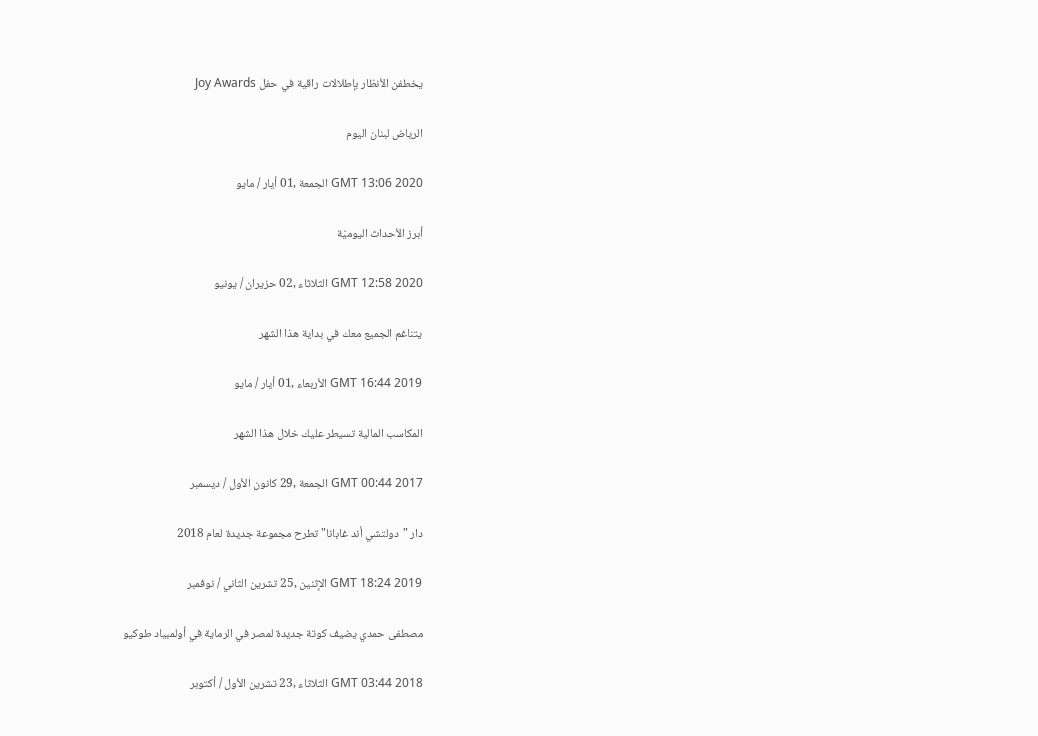يخطفن الأنظار بإطلالات راقية في حفل Joy Awards

الرياض لبنان اليوم

GMT 13:06 2020 الجمعة ,01 أيار / مايو

أبرز الأحداث اليوميّة

GMT 12:58 2020 الثلاثاء ,02 حزيران / يونيو

يتناغم الجميع معك في بداية هذا الشهر

GMT 16:44 2019 الأربعاء ,01 أيار / مايو

المكاسب المالية تسيطر عليك خلال هذا الشهر

GMT 00:44 2017 الجمعة ,29 كانون الأول / ديسمبر

دار "دولتشي أند غابانا" تطرح مجموعة جديدة لعام 2018

GMT 18:24 2019 الإثنين ,25 تشرين الثاني / نوفمبر

مصطفى حمدي يضيف كوتة جديدة لمصر في الرماية في أولمبياد طوكيو

GMT 03:44 2018 الثلاثاء ,23 تشرين الأول / أكتوبر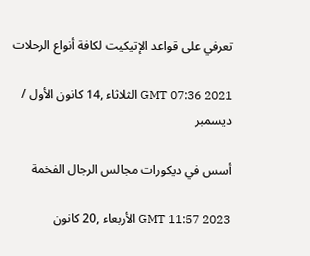تعرفي على قواعد الإتيكيت لكافة أنواع الرحلات

GMT 07:36 2021 الثلاثاء ,14 كانون الأول / ديسمبر

أسس في ديكورات مجالس الرجال الفخمة

GMT 11:57 2023 الأربعاء ,20 كانون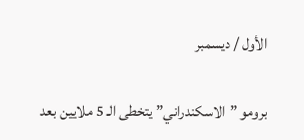الأول / ديسمبر

برومو ”الاسكندراني” يتخطى الـ 5 ملايين بعد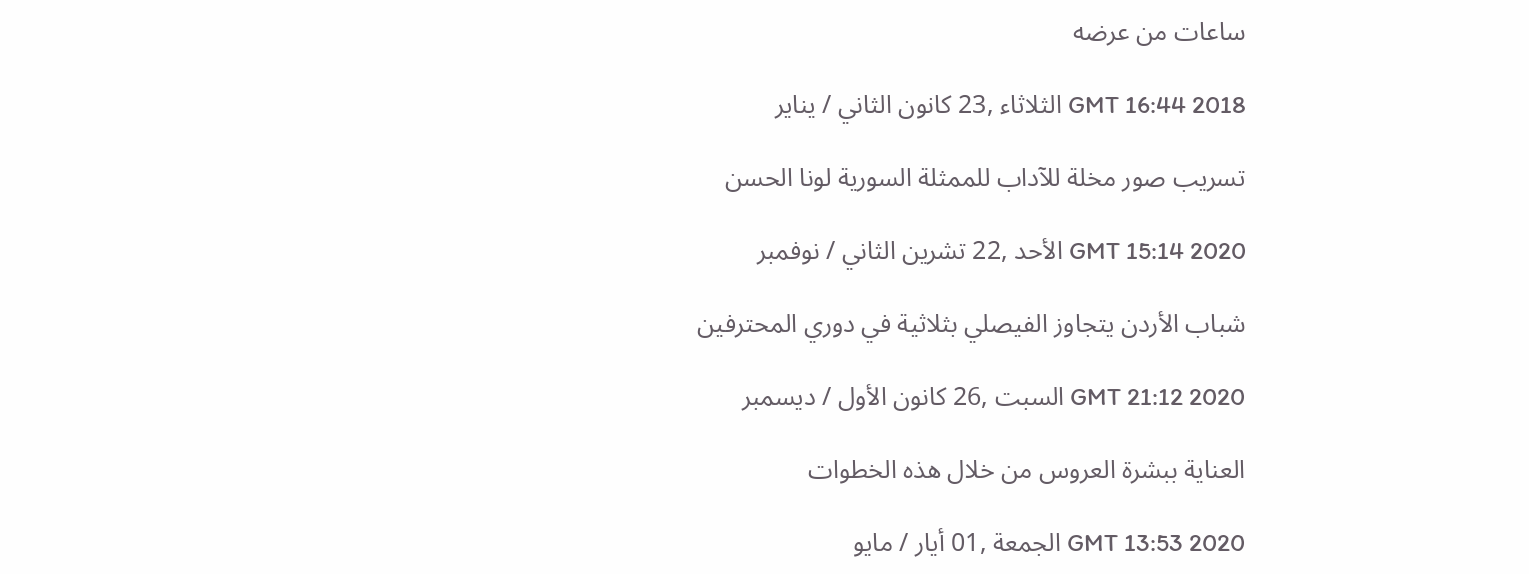ساعات من عرضه

GMT 16:44 2018 الثلاثاء ,23 كانون الثاني / يناير

تسريب صور مخلة للآداب للممثلة السورية لونا الحسن

GMT 15:14 2020 الأحد ,22 تشرين الثاني / نوفمبر

شباب الأردن يتجاوز الفيصلي بثلاثية في دوري المحترفين

GMT 21:12 2020 السبت ,26 كانون الأول / ديسمبر

العناية ببشرة العروس من خلال هذه الخطوات

GMT 13:53 2020 الجمعة ,01 أيار / مايو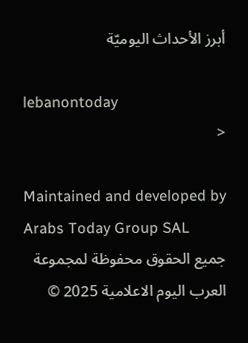أبرز الأحداث اليوميّة

lebanontoday
<

Maintained and developed by Arabs Today Group SAL
جميع الحقوق محفوظة لمجموعة العرب اليوم الاعلامية 2025 ©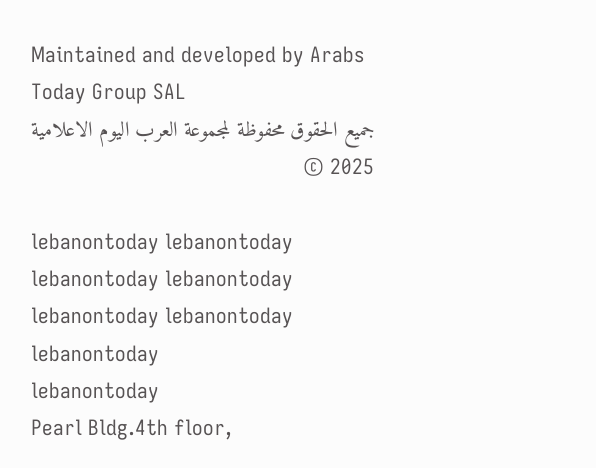Maintained and developed by Arabs Today Group SAL
جميع الحقوق محفوظة لمجموعة العرب اليوم الاعلامية 2025 ©

lebanontoday lebanontoday lebanontoday lebanontoday
lebanontoday lebanontoday lebanontoday
lebanontoday
Pearl Bldg.4th floor,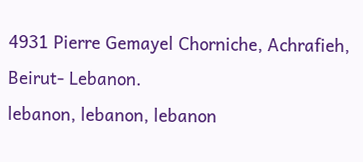4931 Pierre Gemayel Chorniche, Achrafieh, Beirut- Lebanon.
lebanon, lebanon, lebanon